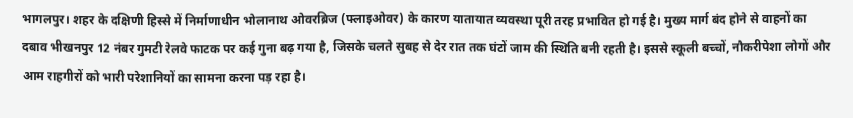भागलपुर। शहर के दक्षिणी हिस्से में निर्माणाधीन भोलानाथ ओवरब्रिज (फ्लाइओवर) के कारण यातायात व्यवस्था पूरी तरह प्रभावित हो गई है। मुख्य मार्ग बंद होने से वाहनों का दबाव भीखनपुर 12 नंबर गुमटी रेलवे फाटक पर कई गुना बढ़ गया है, जिसके चलते सुबह से देर रात तक घंटों जाम की स्थिति बनी रहती है। इससे स्कूली बच्चों, नौकरीपेशा लोगों और आम राहगीरों को भारी परेशानियों का सामना करना पड़ रहा है।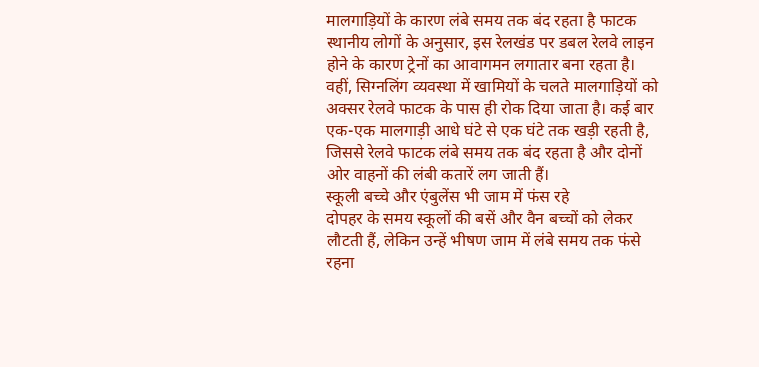मालगाड़ियों के कारण लंबे समय तक बंद रहता है फाटक
स्थानीय लोगों के अनुसार, इस रेलखंड पर डबल रेलवे लाइन होने के कारण ट्रेनों का आवागमन लगातार बना रहता है। वहीं, सिग्नलिंग व्यवस्था में खामियों के चलते मालगाड़ियों को अक्सर रेलवे फाटक के पास ही रोक दिया जाता है। कई बार एक-एक मालगाड़ी आधे घंटे से एक घंटे तक खड़ी रहती है, जिससे रेलवे फाटक लंबे समय तक बंद रहता है और दोनों ओर वाहनों की लंबी कतारें लग जाती हैं।
स्कूली बच्चे और एंबुलेंस भी जाम में फंस रहे
दोपहर के समय स्कूलों की बसें और वैन बच्चों को लेकर लौटती हैं, लेकिन उन्हें भीषण जाम में लंबे समय तक फंसे रहना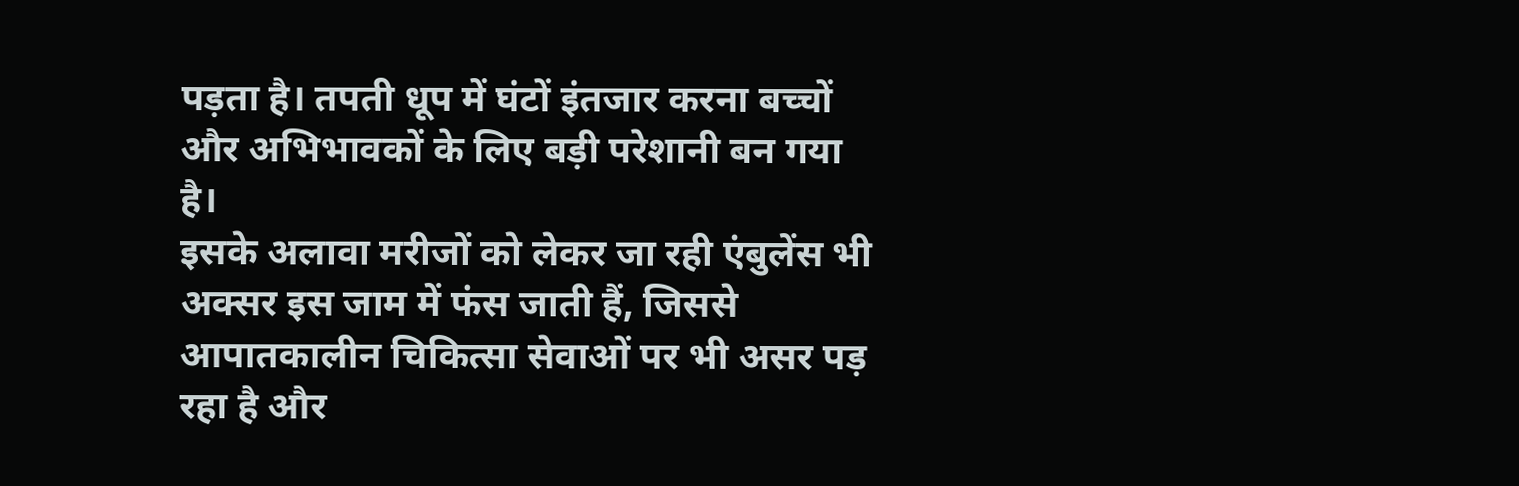पड़ता है। तपती धूप में घंटों इंतजार करना बच्चों और अभिभावकों के लिए बड़ी परेशानी बन गया है।
इसके अलावा मरीजों को लेकर जा रही एंबुलेंस भी अक्सर इस जाम में फंस जाती हैं, जिससे आपातकालीन चिकित्सा सेवाओं पर भी असर पड़ रहा है और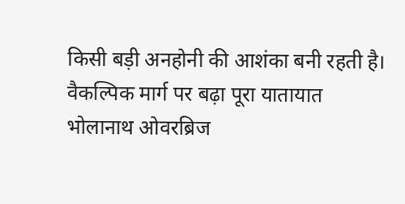किसी बड़ी अनहोनी की आशंका बनी रहती है।
वैकल्पिक मार्ग पर बढ़ा पूरा यातायात
भोलानाथ ओवरब्रिज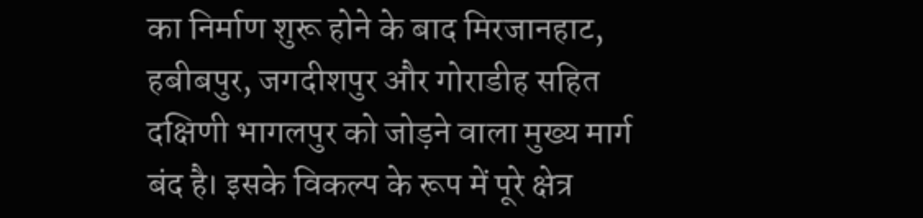का निर्माण शुरू होने के बाद मिरजानहाट, हबीबपुर, जगदीशपुर और गोराडीह सहित दक्षिणी भागलपुर को जोड़ने वाला मुख्य मार्ग बंद है। इसके विकल्प के रूप में पूरे क्षेत्र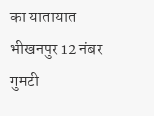का यातायात भीखनपुर 12 नंबर गुमटी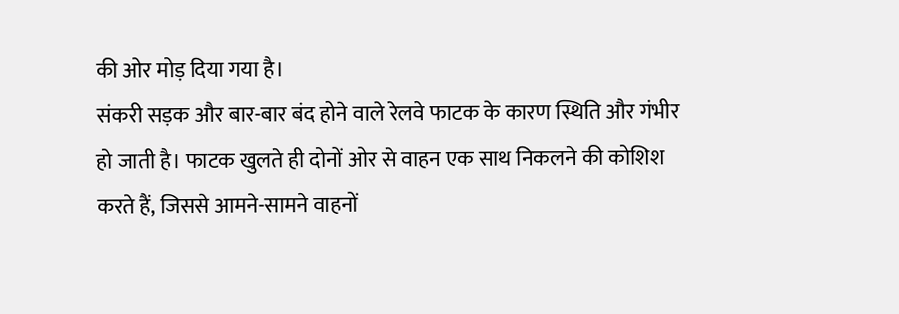की ओर मोड़ दिया गया है।
संकरी सड़क और बार-बार बंद होने वाले रेलवे फाटक के कारण स्थिति और गंभीर हो जाती है। फाटक खुलते ही दोनों ओर से वाहन एक साथ निकलने की कोशिश करते हैं, जिससे आमने-सामने वाहनों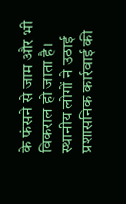के फंसने से जाम और भी विकराल हो जाता है।
स्थानीय लोगों ने उठाई प्रशासनिक कार्रवाई की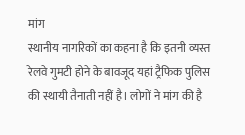मांग
स्थानीय नागरिकों का कहना है कि इतनी व्यस्त रेलवे गुमटी होने के बावजूद यहां ट्रैफिक पुलिस की स्थायी तैनाती नहीं है। लोगों ने मांग की है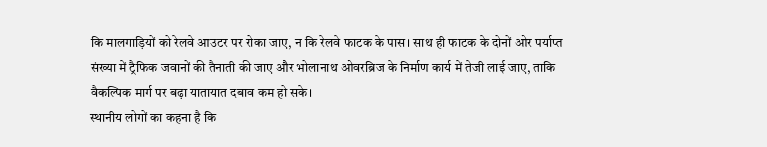कि मालगाड़ियों को रेलवे आउटर पर रोका जाए, न कि रेलवे फाटक के पास। साथ ही फाटक के दोनों ओर पर्याप्त संख्या में ट्रैफिक जवानों की तैनाती की जाए और भोलानाथ ओवरब्रिज के निर्माण कार्य में तेजी लाई जाए, ताकि वैकल्पिक मार्ग पर बढ़ा यातायात दबाव कम हो सके।
स्थानीय लोगों का कहना है कि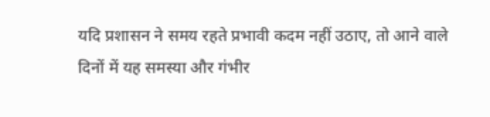यदि प्रशासन ने समय रहते प्रभावी कदम नहीं उठाए, तो आने वाले दिनों में यह समस्या और गंभीर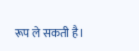रूप ले सकती है।